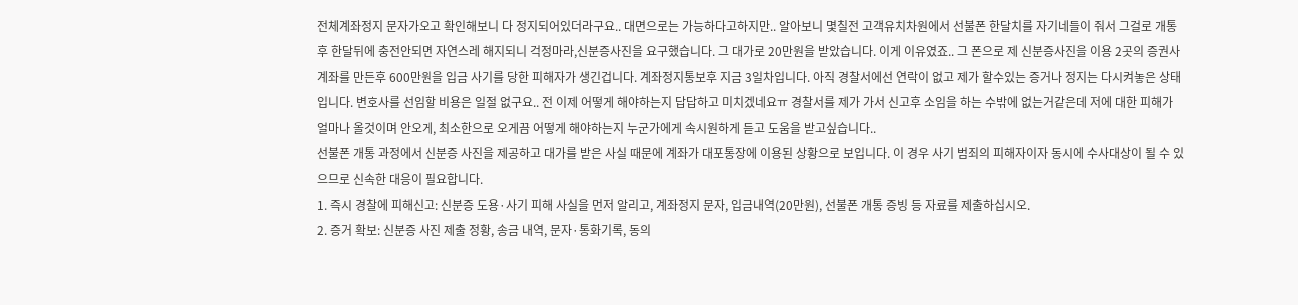전체계좌정지 문자가오고 확인해보니 다 정지되어있더라구요.. 대면으로는 가능하다고하지만.. 알아보니 몇칠전 고객유치차원에서 선불폰 한달치를 자기네들이 줘서 그걸로 개통후 한달뒤에 충전안되면 자연스레 해지되니 걱정마라,신분증사진을 요구했습니다. 그 대가로 20만원을 받았습니다. 이게 이유였죠.. 그 폰으로 제 신분증사진을 이용 2곳의 증권사계좌를 만든후 600만원을 입금 사기를 당한 피해자가 생긴겁니다. 계좌정지통보후 지금 3일차입니다. 아직 경찰서에선 연락이 없고 제가 할수있는 증거나 정지는 다시켜놓은 상태입니다. 변호사를 선임할 비용은 일절 없구요.. 전 이제 어떻게 해야하는지 답답하고 미치겠네요ㅠ 경찰서를 제가 가서 신고후 소임을 하는 수밖에 없는거같은데 저에 대한 피해가 얼마나 올것이며 안오게, 최소한으로 오게끔 어떻게 해야하는지 누군가에게 속시원하게 듣고 도움을 받고싶습니다..
선불폰 개통 과정에서 신분증 사진을 제공하고 대가를 받은 사실 때문에 계좌가 대포통장에 이용된 상황으로 보입니다. 이 경우 사기 범죄의 피해자이자 동시에 수사대상이 될 수 있으므로 신속한 대응이 필요합니다.
1. 즉시 경찰에 피해신고: 신분증 도용·사기 피해 사실을 먼저 알리고, 계좌정지 문자, 입금내역(20만원), 선불폰 개통 증빙 등 자료를 제출하십시오.
2. 증거 확보: 신분증 사진 제출 정황, 송금 내역, 문자·통화기록, 동의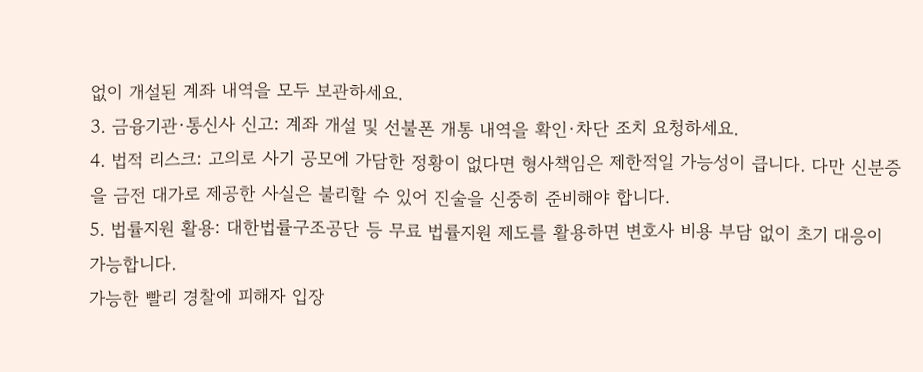없이 개설된 계좌 내역을 모두 보관하세요.
3. 금융기관·통신사 신고: 계좌 개설 및 선불폰 개통 내역을 확인·차단 조치 요청하세요.
4. 법적 리스크: 고의로 사기 공모에 가담한 정황이 없다면 형사책임은 제한적일 가능성이 큽니다. 다만 신분증을 금전 대가로 제공한 사실은 불리할 수 있어 진술을 신중히 준비해야 합니다.
5. 법률지원 활용: 대한법률구조공단 등 무료 법률지원 제도를 활용하면 변호사 비용 부담 없이 초기 대응이 가능합니다.
가능한 빨리 경찰에 피해자 입장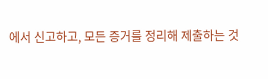에서 신고하고, 모든 증거를 정리해 제출하는 것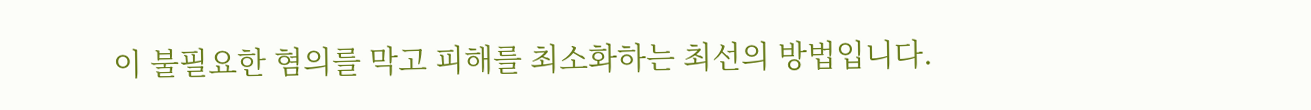이 불필요한 혐의를 막고 피해를 최소화하는 최선의 방법입니다.